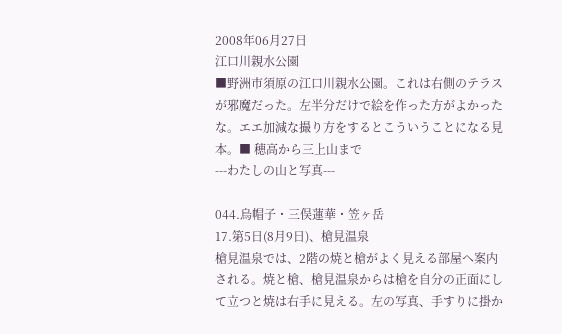2008年06月27日
江口川親水公園
■野洲市須原の江口川親水公園。これは右側のテラスが邪魔だった。左半分だけで絵を作った方がよかったな。エエ加減な撮り方をするとこういうことになる見本。■ 穂高から三上山まで
---わたしの山と写真---

044.烏帽子・三俣蓮華・笠ヶ岳
17.第5日(8月9日)、槍見温泉
槍見温泉では、2階の焼と槍がよく見える部屋へ案内される。焼と槍、槍見温泉からは槍を自分の正面にして立つと焼は右手に見える。左の写真、手すりに掛か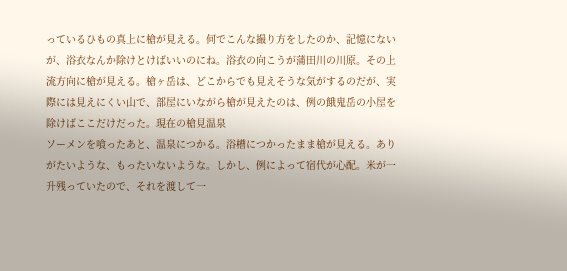っているひもの真上に槍が見える。何でこんな撮り方をしたのか、記憶にないが、浴衣なんか除けとけばいいのにね。浴衣の向こうが蒲田川の川原。その上流方向に槍が見える。槍ヶ岳は、どこからでも見えそうな気がするのだが、実際には見えにくい山で、部屋にいながら槍が見えたのは、例の餓鬼岳の小屋を除けばここだけだった。現在の槍見温泉
ソーメンを喰ったあと、温泉につかる。浴槽につかったまま槍が見える。ありがたいような、もったいないような。しかし、例によって宿代が心配。米が一升残っていたので、それを渡して一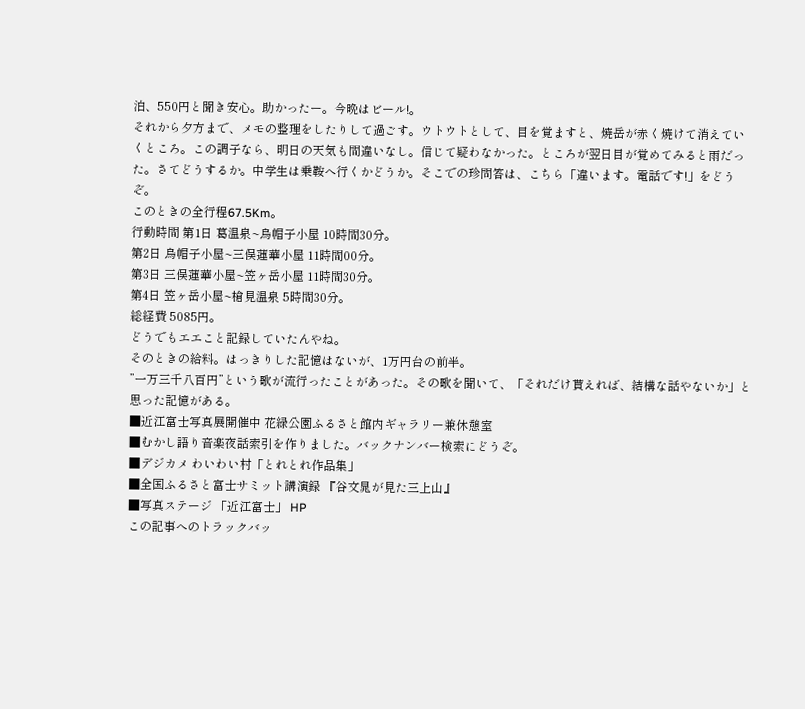泊、550円と聞き安心。助かったー。今晩はビール!。
それから夕方まで、メモの整理をしたりして過ごす。ウトウトとして、目を覚ますと、焼岳が赤く焼けて消えていくところ。この調子なら、明日の天気も間違いなし。信じて疑わなかった。ところが翌日目が覚めてみると雨だった。さてどうするか。中学生は乗鞍へ行くかどうか。そこでの珍問答は、こちら「違います。電話です!」をどうぞ。
このときの全行程67.5Km。
行動時間 第1日 葛温泉~烏帽子小屋 10時間30分。
第2日 烏帽子小屋~三俣蓮華小屋 11時間00分。
第3日 三俣蓮華小屋~笠ヶ岳小屋 11時間30分。
第4日 笠ヶ岳小屋~槍見温泉 5時間30分。
総経費 5085円。
どうでもエエこと記録していたんやね。
そのときの給料。はっきりした記憶はないが、1万円台の前半。
”一万三千八百円”という歌が流行ったことがあった。その歌を聞いて、「それだけ貰えれば、結構な話やないか」と思った記憶がある。
■近江富士写真展開催中 花緑公園ふるさと館内ギャラリー兼休憩室
■むかし語り音楽夜話索引を作りました。バックナンバー検索にどうぞ。
■デジカメ わいわい村「とれとれ作品集」
■全国ふるさと富士サミット講演録 『谷文晁が見た三上山』
■写真ステージ 「近江富士」 HP
この記事へのトラックバッ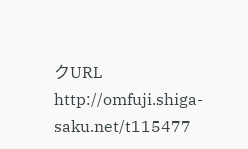クURL
http://omfuji.shiga-saku.net/t115477